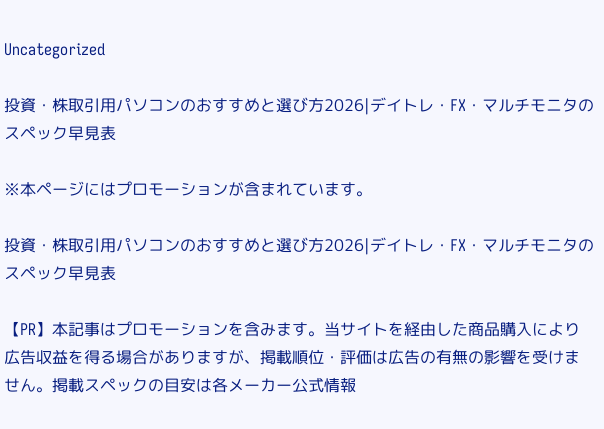Uncategorized

投資・株取引用パソコンのおすすめと選び方2026|デイトレ・FX・マルチモニタのスペック早見表

※本ページにはプロモーションが含まれています。

投資・株取引用パソコンのおすすめと選び方2026|デイトレ・FX・マルチモニタのスペック早見表

【PR】本記事はプロモーションを含みます。当サイトを経由した商品購入により広告収益を得る場合がありますが、掲載順位・評価は広告の有無の影響を受けません。掲載スペックの目安は各メーカー公式情報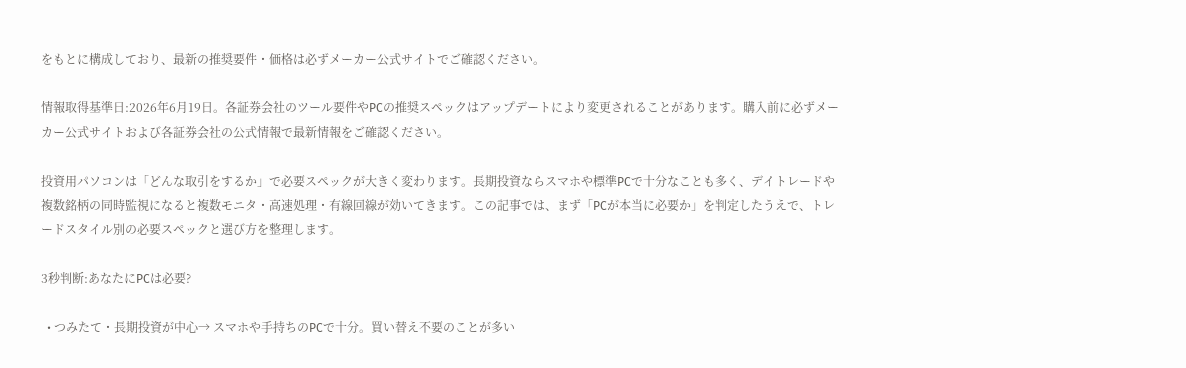をもとに構成しており、最新の推奨要件・価格は必ずメーカー公式サイトでご確認ください。

情報取得基準日:2026年6月19日。各証券会社のツール要件やPCの推奨スペックはアップデートにより変更されることがあります。購入前に必ずメーカー公式サイトおよび各証券会社の公式情報で最新情報をご確認ください。

投資用パソコンは「どんな取引をするか」で必要スペックが大きく変わります。長期投資ならスマホや標準PCで十分なことも多く、デイトレードや複数銘柄の同時監視になると複数モニタ・高速処理・有線回線が効いてきます。この記事では、まず「PCが本当に必要か」を判定したうえで、トレードスタイル別の必要スペックと選び方を整理します。

3秒判断:あなたにPCは必要?

  • つみたて・長期投資が中心→ スマホや手持ちのPCで十分。買い替え不要のことが多い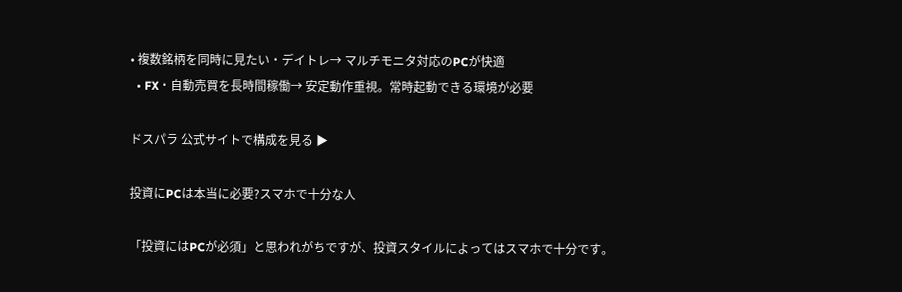• 複数銘柄を同時に見たい・デイトレ→ マルチモニタ対応のPCが快適
  • FX・自動売買を長時間稼働→ 安定動作重視。常時起動できる環境が必要

ドスパラ 公式サイトで構成を見る ▶

投資にPCは本当に必要?スマホで十分な人

「投資にはPCが必須」と思われがちですが、投資スタイルによってはスマホで十分です。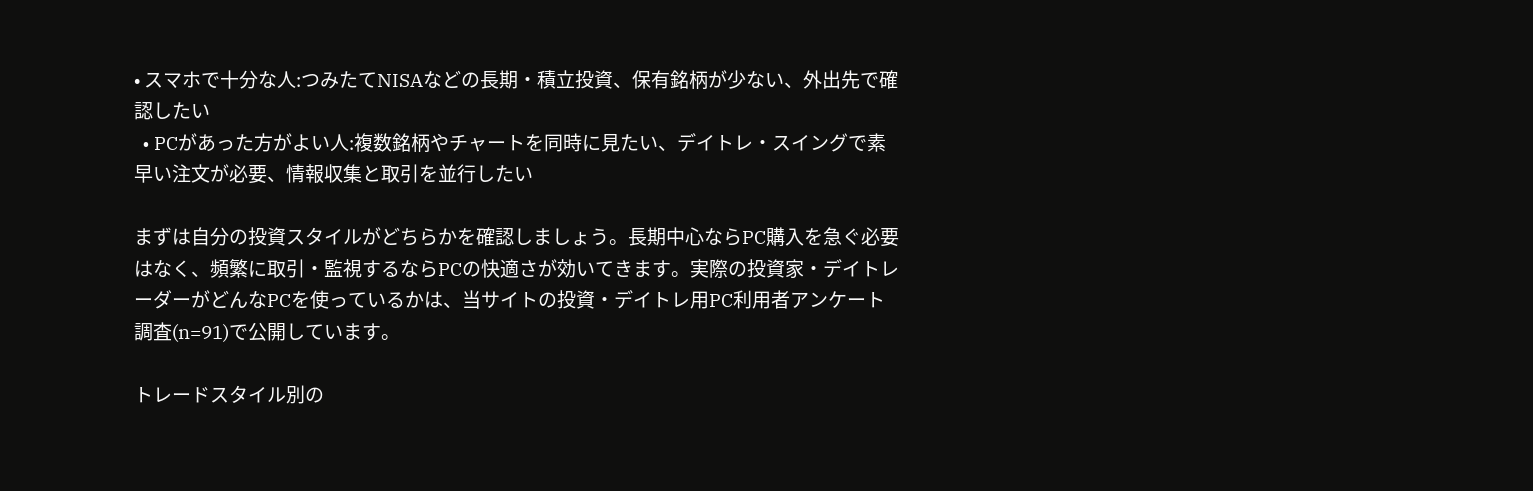• スマホで十分な人:つみたてNISAなどの長期・積立投資、保有銘柄が少ない、外出先で確認したい
  • PCがあった方がよい人:複数銘柄やチャートを同時に見たい、デイトレ・スイングで素早い注文が必要、情報収集と取引を並行したい

まずは自分の投資スタイルがどちらかを確認しましょう。長期中心ならPC購入を急ぐ必要はなく、頻繁に取引・監視するならPCの快適さが効いてきます。実際の投資家・デイトレーダーがどんなPCを使っているかは、当サイトの投資・デイトレ用PC利用者アンケート調査(n=91)で公開しています。

トレードスタイル別の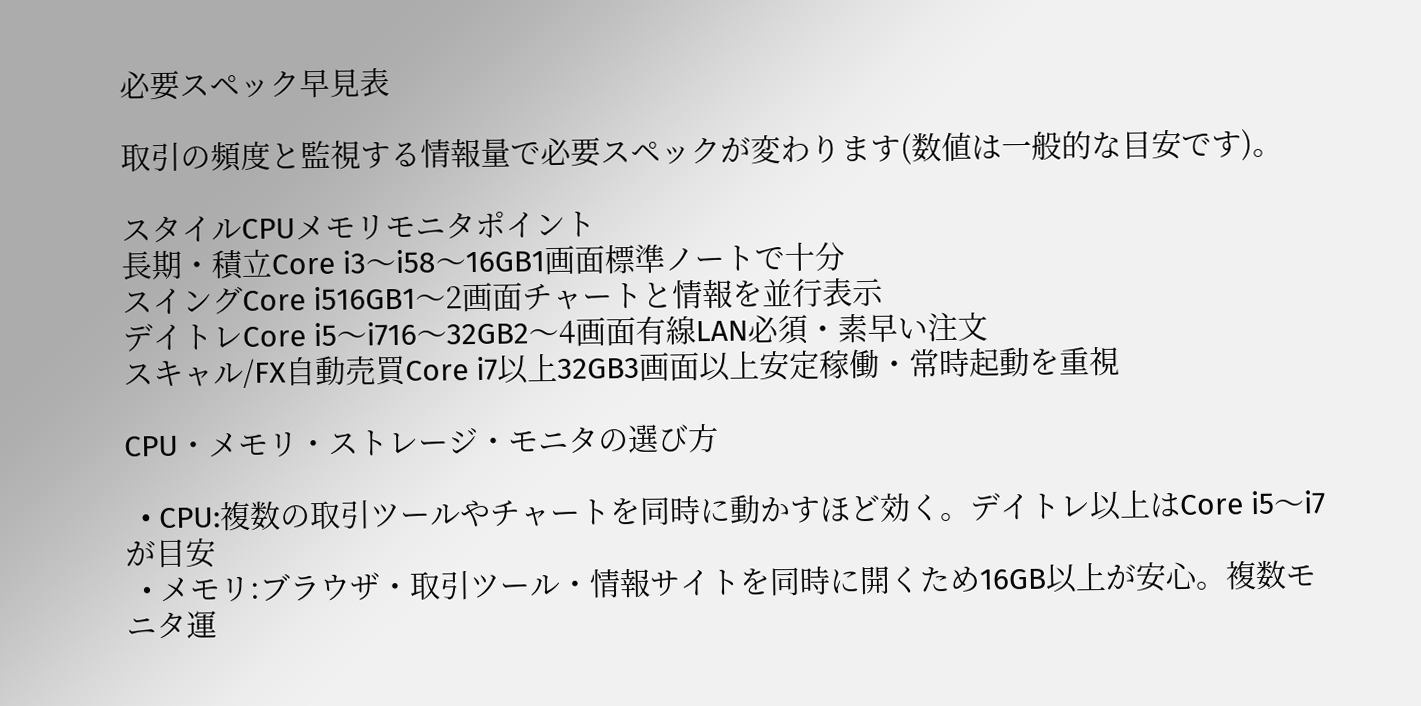必要スペック早見表

取引の頻度と監視する情報量で必要スペックが変わります(数値は一般的な目安です)。

スタイルCPUメモリモニタポイント
長期・積立Core i3〜i58〜16GB1画面標準ノートで十分
スイングCore i516GB1〜2画面チャートと情報を並行表示
デイトレCore i5〜i716〜32GB2〜4画面有線LAN必須・素早い注文
スキャル/FX自動売買Core i7以上32GB3画面以上安定稼働・常時起動を重視

CPU・メモリ・ストレージ・モニタの選び方

  • CPU:複数の取引ツールやチャートを同時に動かすほど効く。デイトレ以上はCore i5〜i7が目安
  • メモリ:ブラウザ・取引ツール・情報サイトを同時に開くため16GB以上が安心。複数モニタ運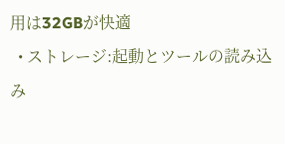用は32GBが快適
  • ストレージ:起動とツールの読み込み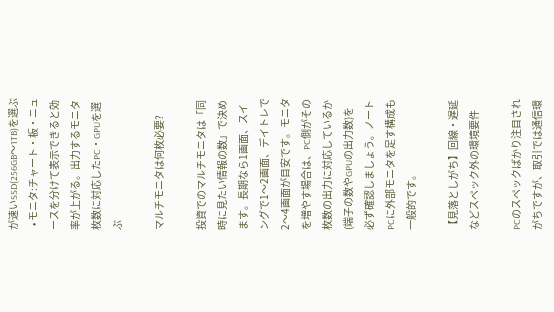が速いSSD(256GB〜1TB)を選ぶ
  • モニタ:チャート・板・ニュースを分けて表示できると効率が上がる。出力するモニタ枚数に対応したPC・GPUを選ぶ

マルチモニタは何枚必要?

投資でのマルチモニタは「同時に見たい情報の数」で決めます。長期なら1画面、スイングで1〜2画面、デイトレで2〜4画面が目安です。モニタを増やす場合は、PC側がその枚数の出力に対応しているか(端子の数やGPUの出力数)を必ず確認しましょう。ノートPCに外部モニタを足す構成も一般的です。

【見落としがち】回線・遅延などスペック外の環境要件

PCのスペックばかり注目されがちですが、取引では通信環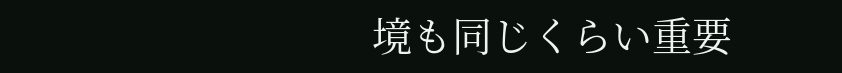境も同じくらい重要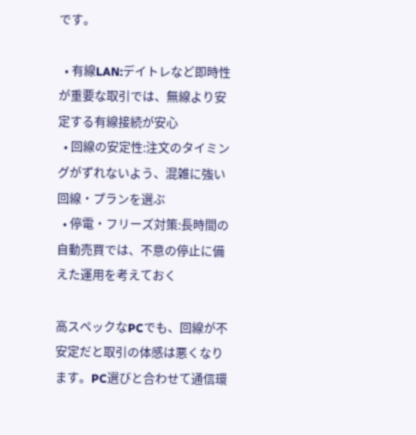です。

  • 有線LAN:デイトレなど即時性が重要な取引では、無線より安定する有線接続が安心
  • 回線の安定性:注文のタイミングがずれないよう、混雑に強い回線・プランを選ぶ
  • 停電・フリーズ対策:長時間の自動売買では、不意の停止に備えた運用を考えておく

高スペックなPCでも、回線が不安定だと取引の体感は悪くなります。PC選びと合わせて通信環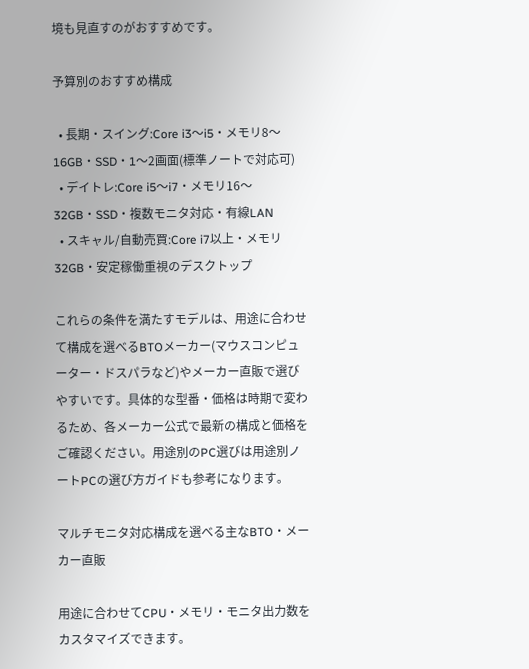境も見直すのがおすすめです。

予算別のおすすめ構成

  • 長期・スイング:Core i3〜i5・メモリ8〜16GB・SSD・1〜2画面(標準ノートで対応可)
  • デイトレ:Core i5〜i7・メモリ16〜32GB・SSD・複数モニタ対応・有線LAN
  • スキャル/自動売買:Core i7以上・メモリ32GB・安定稼働重視のデスクトップ

これらの条件を満たすモデルは、用途に合わせて構成を選べるBTOメーカー(マウスコンピューター・ドスパラなど)やメーカー直販で選びやすいです。具体的な型番・価格は時期で変わるため、各メーカー公式で最新の構成と価格をご確認ください。用途別のPC選びは用途別ノートPCの選び方ガイドも参考になります。

マルチモニタ対応構成を選べる主なBTO・メーカー直販

用途に合わせてCPU・メモリ・モニタ出力数をカスタマイズできます。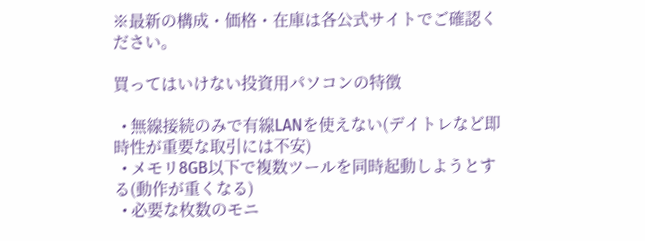※最新の構成・価格・在庫は各公式サイトでご確認ください。

買ってはいけない投資用パソコンの特徴

  • 無線接続のみで有線LANを使えない(デイトレなど即時性が重要な取引には不安)
  • メモリ8GB以下で複数ツールを同時起動しようとする(動作が重くなる)
  • 必要な枚数のモニ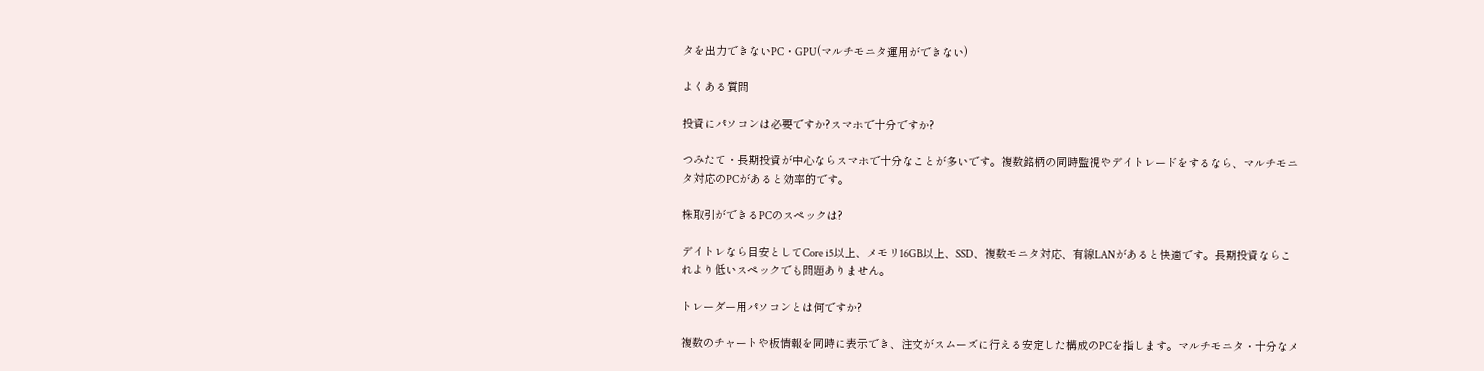タを出力できないPC・GPU(マルチモニタ運用ができない)

よくある質問

投資にパソコンは必要ですか?スマホで十分ですか?

つみたて・長期投資が中心ならスマホで十分なことが多いです。複数銘柄の同時監視やデイトレードをするなら、マルチモニタ対応のPCがあると効率的です。

株取引ができるPCのスペックは?

デイトレなら目安としてCore i5以上、メモリ16GB以上、SSD、複数モニタ対応、有線LANがあると快適です。長期投資ならこれより低いスペックでも問題ありません。

トレーダー用パソコンとは何ですか?

複数のチャートや板情報を同時に表示でき、注文がスムーズに行える安定した構成のPCを指します。マルチモニタ・十分なメ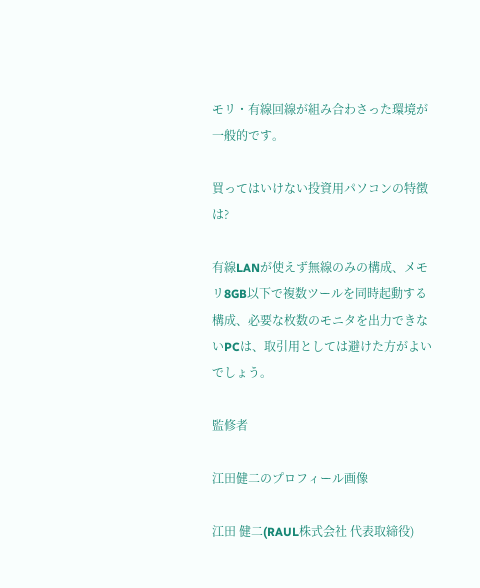モリ・有線回線が組み合わさった環境が一般的です。

買ってはいけない投資用パソコンの特徴は?

有線LANが使えず無線のみの構成、メモリ8GB以下で複数ツールを同時起動する構成、必要な枚数のモニタを出力できないPCは、取引用としては避けた方がよいでしょう。

監修者

江田健二のプロフィール画像

江田 健二(RAUL株式会社 代表取締役)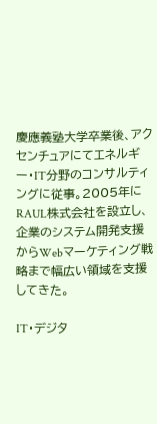慶應義塾大学卒業後、アクセンチュアにてエネルギー・IT分野のコンサルティングに従事。2005年にRAUL株式会社を設立し、企業のシステム開発支援からWebマーケティング戦略まで幅広い領域を支援してきた。

IT・デジタ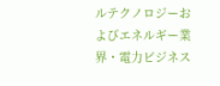ルテクノロジーおよびエネルギー業界・電力ビジネス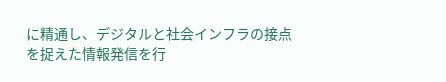に精通し、デジタルと社会インフラの接点を捉えた情報発信を行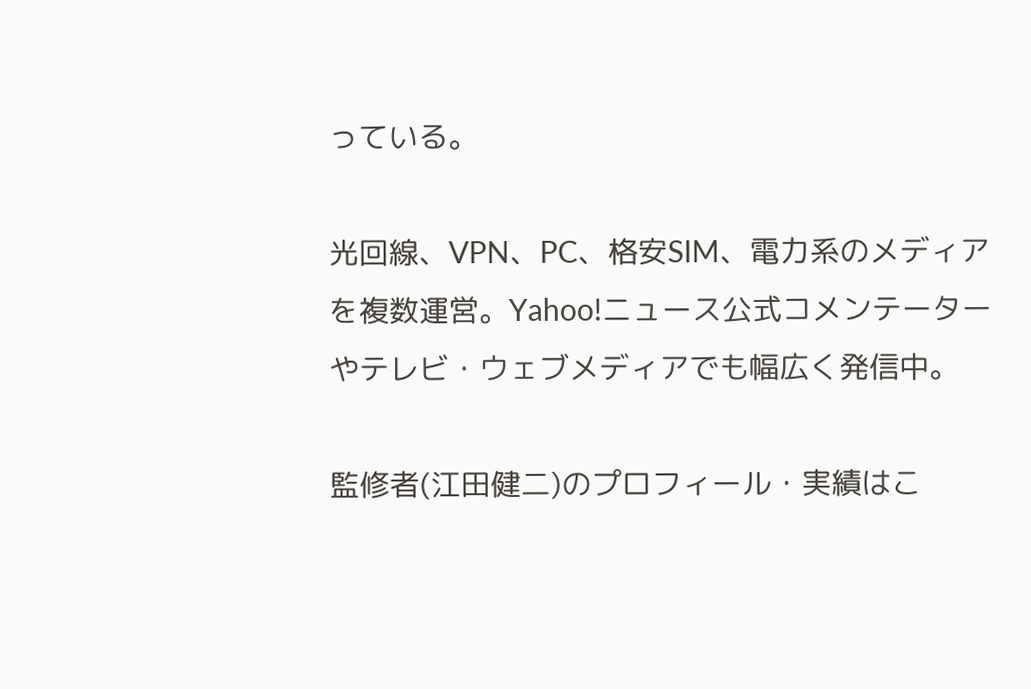っている。

光回線、VPN、PC、格安SIM、電力系のメディアを複数運営。Yahoo!ニュース公式コメンテーターやテレビ・ウェブメディアでも幅広く発信中。

監修者(江田健二)のプロフィール・実績はこ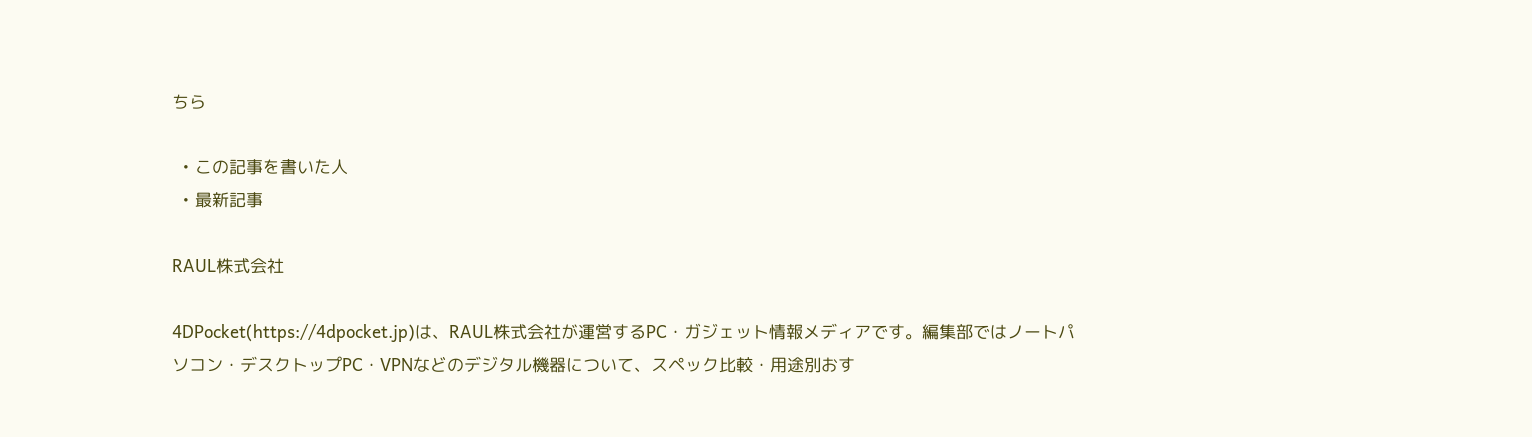ちら

  • この記事を書いた人
  • 最新記事

RAUL株式会社

4DPocket(https://4dpocket.jp)は、RAUL株式会社が運営するPC・ガジェット情報メディアです。編集部ではノートパソコン・デスクトップPC・VPNなどのデジタル機器について、スペック比較・用途別おす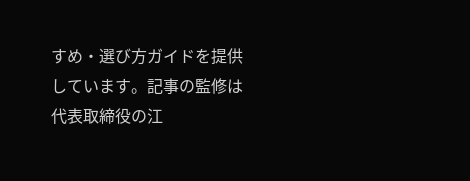すめ・選び方ガイドを提供しています。記事の監修は代表取締役の江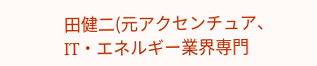田健二(元アクセンチュア、IT・エネルギー業界専門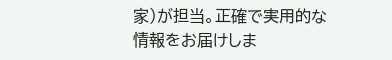家)が担当。正確で実用的な情報をお届けしま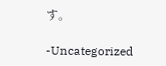す。

-Uncategorized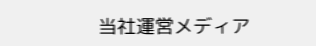当社運営メディア